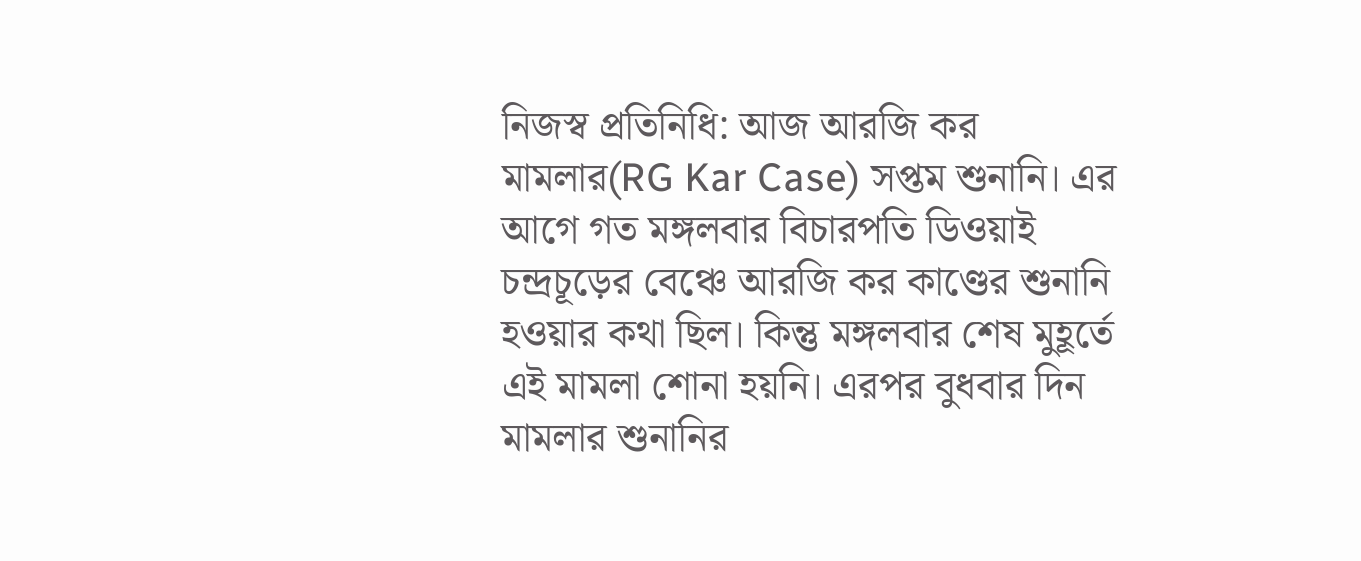নিজস্ব প্রতিনিধি: আজ আরজি কর মামলার(RG Kar Case) সপ্তম শুনানি। এর আগে গত মঙ্গলবার বিচারপতি ডিওয়াই চন্দ্রচূড়ের বেঞ্চে আরজি কর কাণ্ডের শুনানি হওয়ার কথা ছিল। কিন্তু মঙ্গলবার শেষ মুহূর্তে এই মামলা শোনা হয়নি। এরপর বুধবার দিন মামলার শুনানির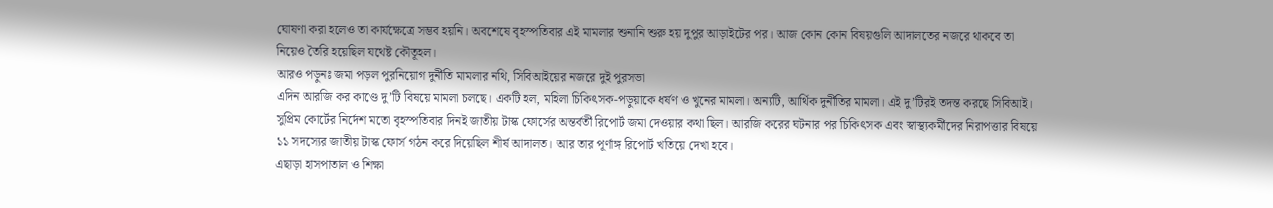ঘোষণা করা হলেও তা কার্যক্ষেত্রে সম্ভব হয়নি। অবশেষে বৃহস্পতিবার এই মামলার শুনানি শুরু হয় দুপুর আড়াইটের পর। আজ কোন কোন বিষয়গুলি আদালতের নজরে থাকবে তা নিয়েও তৈরি হয়েছিল যথেষ্ট কৌতূহল।
আরও পড়ুনঃ জমা পড়ল পুরনিয়োগ দুর্নীতি মামলার নথি, সিবিআইয়ের নজরে দুই পুরসভা
এদিন আরজি কর কাণ্ডে দু’টি বিষয়ে মামলা চলছে। একটি হল, মহিলা চিকিৎসক-পড়ুয়াকে ধর্ষণ ও খুনের মামলা। অন্যটি, আর্থিক দুর্নীতির মামলা। এই দু’টিরই তদন্ত করছে সিবিআই। সুপ্রিম কোর্টের নির্দেশ মতো বৃহস্পতিবার দিনই জাতীয় টাস্ক ফোর্সের অন্তর্বর্তী রিপোর্ট জমা দেওয়ার কথা ছিল। আরজি করের ঘটনার পর চিকিৎসক এবং স্বাস্থ্যকর্মীদের নিরাপত্তার বিষয়ে ১১ সদস্যের জাতীয় টাস্ক ফোর্স গঠন করে দিয়েছিল শীর্ষ আদালত। আর তার পূর্ণাঙ্গ রিপোর্ট খতিয়ে দেখা হবে।
এছাড়া হাসপাতাল ও শিক্ষা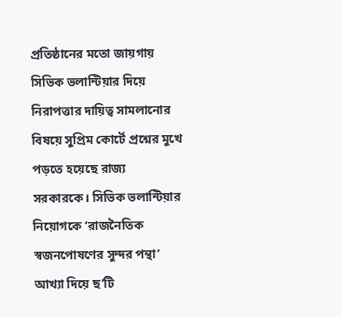প্রতিষ্ঠানের মতো জায়গায় সিভিক ভলান্টিয়ার দিয়ে নিরাপত্তার দায়িত্ব সামলানোর বিষয়ে সুপ্রিম কোর্টে প্রশ্নের মুখে পড়তে হয়েছে রাজ্য সরকারকে। সিভিক ভলান্টিয়ার নিয়োগকে ‘রাজনৈতিক স্বজনপোষণের সুন্দর পন্থা’ আখ্যা দিয়ে ছ’টি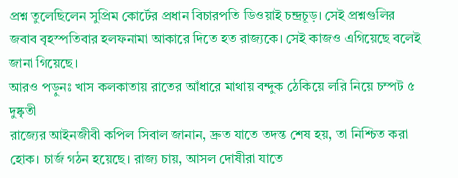প্রশ্ন তুলেছিলেন সুপ্রিম কোর্টের প্রধান বিচারপতি ডিওয়াই চন্দ্রচূড়। সেই প্রশ্নগুলির জবাব বৃহস্পতিবার হলফনামা আকারে দিতে হত রাজ্যকে। সেই কাজও এগিয়েছে বলেই জানা গিয়েছে।
আরও পড়ুনঃ খাস কলকাতায় রাতের আঁধারে মাথায় বন্দুক ঠেকিয়ে লরি নিয়ে চম্পট ৫ দুষ্কৃতী
রাজ্যের আইনজীবী কপিল সিবাল জানান, দ্রুত যাতে তদন্ত শেষ হয়, তা নিশ্চিত করা হোক। চার্জ গঠন হয়েছে। রাজ্য চায়, আসল দোষীরা যাতে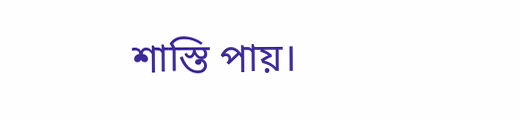শাস্তি পায়।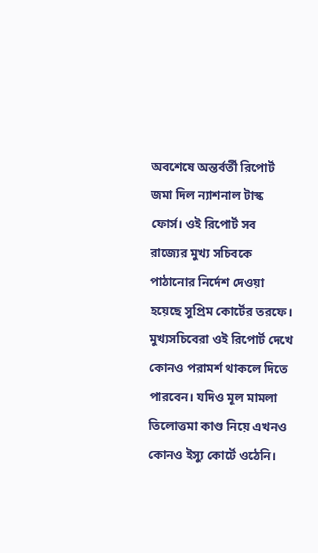অবশেষে অন্তর্বর্তী রিপোর্ট জমা দিল ন্যাশনাল টাস্ক ফোর্স। ওই রিপোর্ট সব রাজ্যের মুখ্য সচিবকে পাঠানোর নির্দেশ দেওয়া হয়েছে সুপ্রিম কোর্টের তরফে। মুখ্যসচিবেরা ওই রিপোর্ট দেখে কোনও পরামর্শ থাকলে দিতে পারবেন। যদিও মূল মামলা তিলোত্তমা কাণ্ড নিয়ে এখনও কোনও ইস্যু কোর্টে ওঠেনি।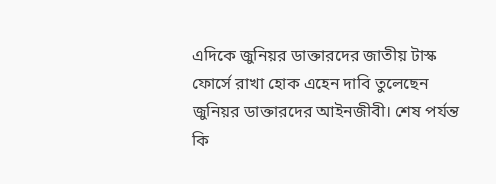এদিকে জুনিয়র ডাক্তারদের জাতীয় টাস্ক ফোর্সে রাখা হোক এহেন দাবি তুলেছেন জুনিয়র ডাক্তারদের আইনজীবী। শেষ পর্যন্ত কি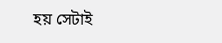হয় সেটাই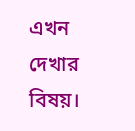এখন দেখার বিষয়।